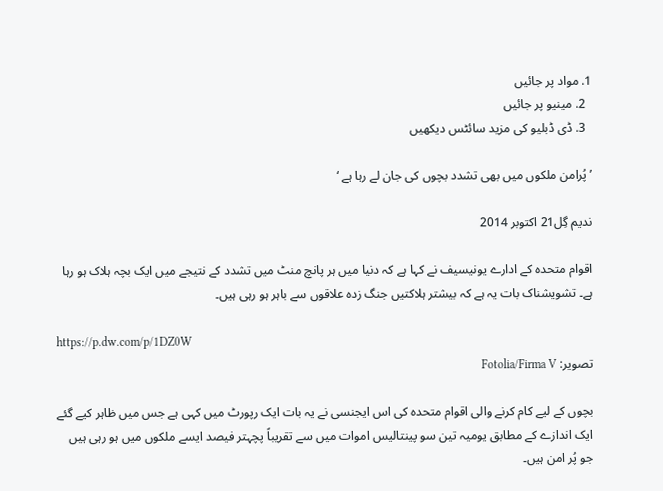1. مواد پر جائیں
  2. مینیو پر جائیں
  3. ڈی ڈبلیو کی مزید سائٹس دیکھیں

’پُرامن ملکوں میں بھی تشدد بچوں کی جان لے رہا‍ ہے ‘

ندیم گِل21 اکتوبر 2014

اقوام متحدہ کے ادارے یونیسیف نے کہا ہے کہ دنیا میں ہر پانچ منٹ میں تشدد کے نتیجے میں ایک بچہ ہلاک ہو رہا ہے۔ تشویشناک بات یہ ہے کہ بیشتر ہلاکتیں جنگ زدہ علاقوں سے باہر ہو رہی ہیں۔

https://p.dw.com/p/1DZ0W
تصویر: Fotolia/Firma V

بچوں کے لیے کام کرنے والی اقوام متحدہ کی اس ایجنسی نے یہ بات ایک رپورٹ میں کہی ہے جس میں ظاہر کیے گئے ایک اندازے کے مطابق یومیہ تین سو پینتالیس اموات میں سے تقریباً پچہتر فیصد ایسے ملکوں میں ہو رہی ہیں جو پُر امن ہیں۔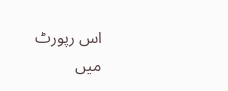اس رپورٹ میں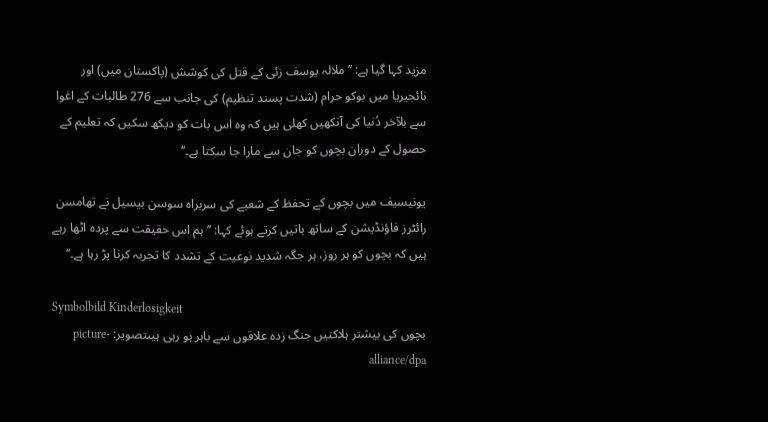مزید کہا گیا ہے: ’’ملالہ یوسف زئی کے قتل کی کوشش (پاکستان میں) اور نائجیریا میں بوکو حرام (شدت پسند تنظیم) کی جانب سے 276 طالبات کے اغوا سے بلآخر دُنیا کی آنکھیں کھلی ہیں کہ وہ اس بات کو دیکھ سکیں کہ تعلیم کے حصول کے دوران بچوں کو جان سے مارا جا سکتا ہے۔‘‘

یونیسیف میں بچوں کے تحفظ کے شعبے کی سربراہ سوسن بیسیل نے تھامسن رائٹرز فاؤنڈیشن کے ساتھ باتیں کرتے ہوئے کہا: ’’ہم اس حقیقت سے پردہ اٹھا رہے ہیں کہ بچوں کو ہر روز، ہر جگہ شدید نوعیت کے تشدد کا تجربہ کرنا پڑ رہا ہے۔‘‘

Symbolbild Kinderlosigkeit
بچوں کی بیشتر ہلاکتیں جنگ زدہ علاقوں سے باہر ہو رہی ہیںتصویر: picture-alliance/dpa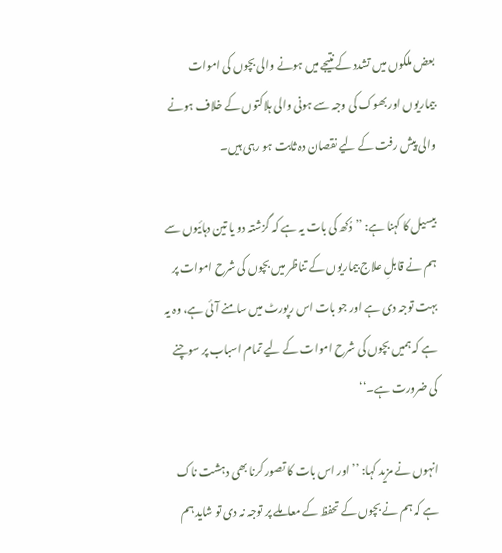بعض ملکوں میں تشدد کے نتیجے میں ہونے والی بچوں کی اموات بیماریوں اور بھوک کی وجہ سے ہونی والی ہلاکتوں کے خلاف ہونے والی پیش رفت کے لیے نقصان دہ ثابت ہو رہی ہیں۔

بیسیل کا کہنا ہے: ’’دُکھ کی بات یہ ہے کہ گزشتہ دو یا تین دہائیوں سے ہم نے قابلِ علاج بیماریوں کے تناظر میں بچوں کی شرح اموات پر بہت توجہ دی ہے اور جو بات اس رپورٹ میں سامنے آئی ہے، وہ یہ ہے کہ ہمیں بچوں کی شرح اموات کے لیے تمام اسباب پر سوچنے کی ضرورت ہے۔‘‘

انہوں نے مزید کہا: ’’اور اس بات کا تصور کرنا بھی دہشت ناک ہے کہ ہم نے بچوں کے تحفظ کے معاملے پر توجہ نہ دی تو شاید ہم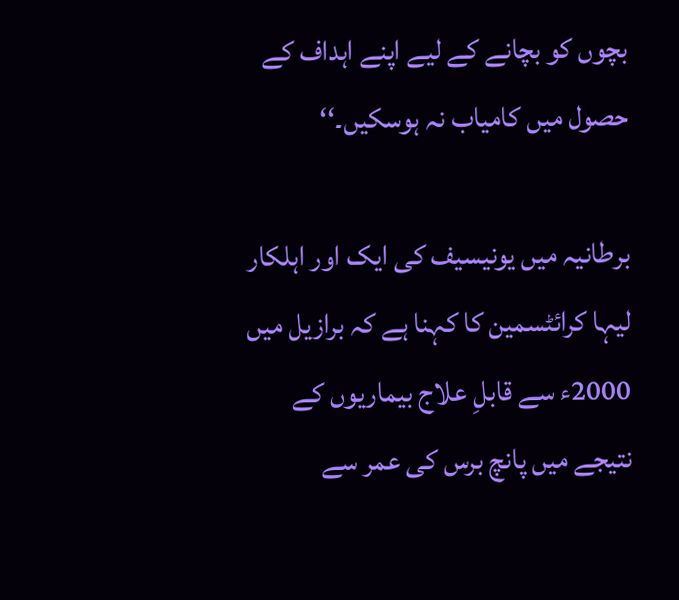بچوں کو بچانے کے لیے اپنے اہداف کے حصول میں کامیاب نہ ہوسکیں۔‘‘

برطانیہ میں یونیسیف کی ایک اور اہلکار لیہا کرائٹسمین کا کہنا ہے کہ برازیل میں 2000ء سے قابلِ علاج بیماریوں کے نتیجے میں پانچ برس کی عمر سے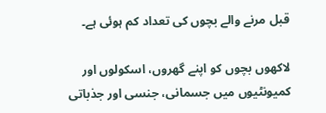قبل مرنے والے بچوں کی تعداد کم ہوئی ہے۔

لاکھوں بچوں کو اپنے گھروں، اسکولوں اور کمیونٹیوں میں جسمانی، جنسی اور جذباتی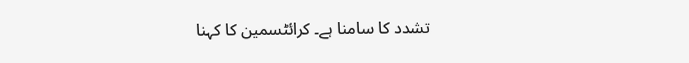تشدد کا سامنا ہے۔ کرائٹسمین کا کہنا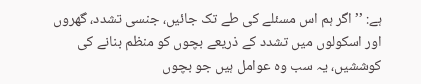ہے: ’’اگر ہم اس مسئلے کی طے تک جائیں، جنسی تشدد، گھروں اور اسکولوں میں تشدد کے ذریعے بچوں کو منظم بنانے کی کوششیں، یہ سب وہ عوامل ہیں جو بچوں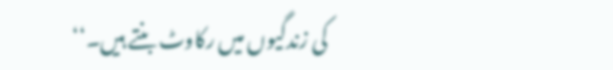کی زندگیوں میں رکاوٹ بنتے ہیں۔‘‘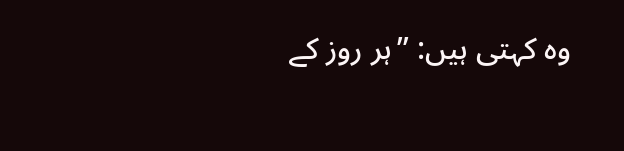وہ کہتی ہیں: ’’ہر روز کے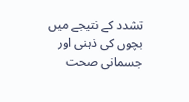تشدد کے نتیجے میں بچوں کی ذہنی اور جسمانی صحت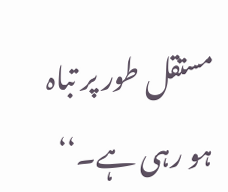مستقل طور پر تباہ ہو رہی ہے۔‘‘